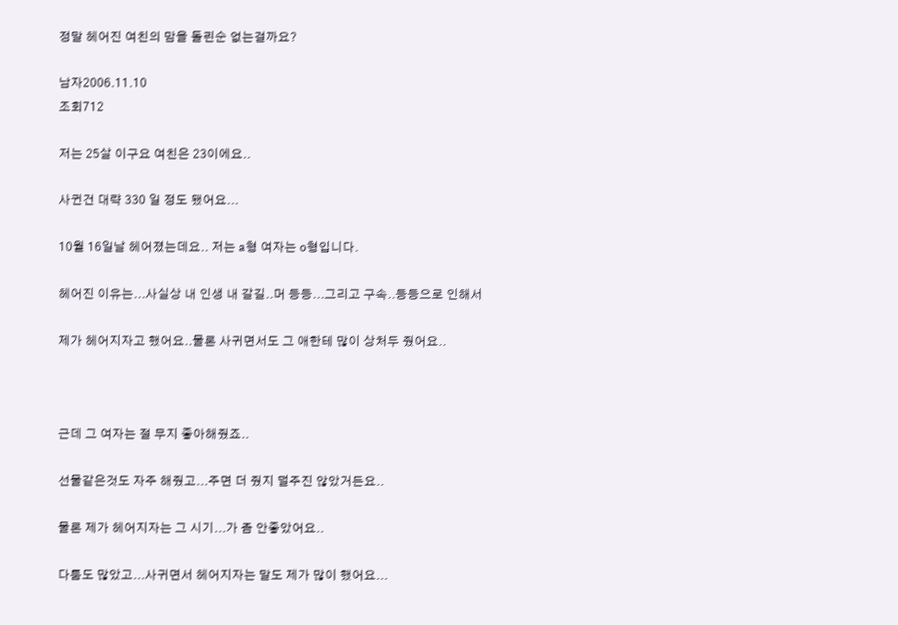정말 헤어진 여친의 맘을 돌린순 없는걸까요?

남자2006.11.10
조회712

저는 25살 이구요 여친은 23이에요..

사귄건 대략 330 일 정도 됐어요...

10월 16일날 헤어졌는데요.. 저는 a형 여자는 o형입니다.

헤어진 이유는...사실상 내 인생 내 갈길..머 등등...그리고 구속..등등으로 인해서

제가 헤어지자고 했어요..물론 사귀면서도 그 애한테 많이 상처두 줬어요..



근데 그 여자는 절 무지 좋아해줬죠..

선물같은것도 자주 해줬고...주면 더 줬지 덜주진 않았거든요..

물론 제가 헤어지자는 그 시기...가 좀 안좋았어요..

다툼도 많았고...사귀면서 헤어지자는 말도 제가 많이 했어요...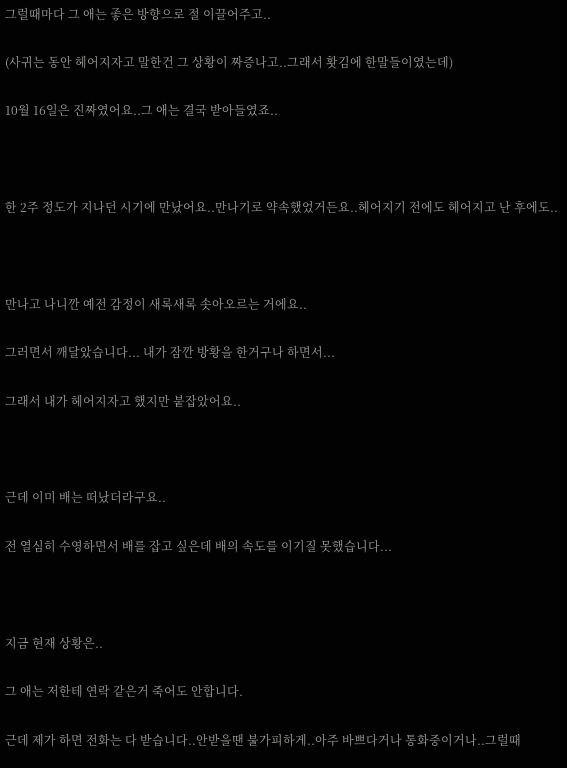그럴때마다 그 애는 좋은 방향으로 절 이끌어주고..

(사귀는 동안 헤어지자고 말한건 그 상황이 짜증나고..그래서 홧김에 한말들이였는데)

10월 16일은 진짜였어요..그 애는 결국 받아들였죠..



한 2주 정도가 지나던 시기에 만났어요..만나기로 약속했었거든요..헤어지기 전에도 헤어지고 난 후에도..



만나고 나니깐 예전 감정이 새록새록 솟아오르는 거에요..

그러면서 깨달았습니다... 내가 잠깐 방황을 한거구나 하면서...

그래서 내가 헤어지자고 했지만 붙잡았어요..



근데 이미 배는 떠났더라구요..

전 열심히 수영하면서 배를 잡고 싶은데 배의 속도를 이기질 못했습니다...



지금 현재 상황은..

그 애는 저한테 연락 같은거 죽어도 안합니다.

근데 제가 하면 전화는 다 받습니다..안받을땐 불가피하게..아주 바쁘다거나 통화중이거나..그럴때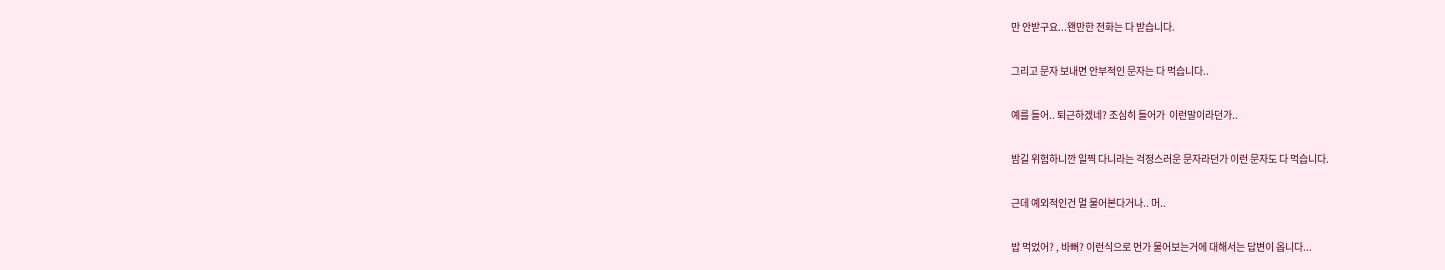만 안받구요...왠만한 전화는 다 받습니다.

그리고 문자 보내면 안부적인 문자는 다 먹습니다..

예를 들어.. 퇴근하겠네? 조심히 들어가  이런말이라던가..

밤길 위험하니깐 일찍 다니라는 걱정스러운 문자라던가 이런 문자도 다 먹습니다.

근데 예외적인건 멀 물어본다거나.. 머..

밥 먹었어? , 바뻐? 이런식으로 먼가 물어보는거에 대해서는 답변이 옵니다...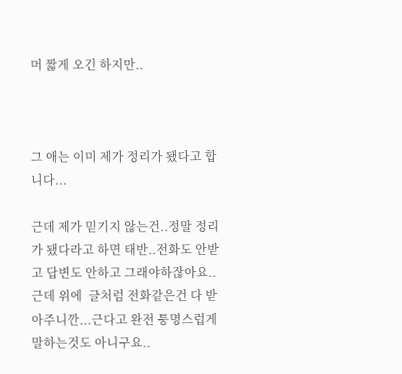머 짧게 오긴 하지만..



그 애는 이미 제가 정리가 됐다고 합니다...

근데 제가 믿기지 않는건..정말 정리가 됐다라고 하면 태반..전화도 안받고 답변도 안하고 그래야하잖아요..근데 위에  글처럼 전화같은건 다 받아주니깐...근다고 완전 퉁명스럽게 말하는것도 아니구요..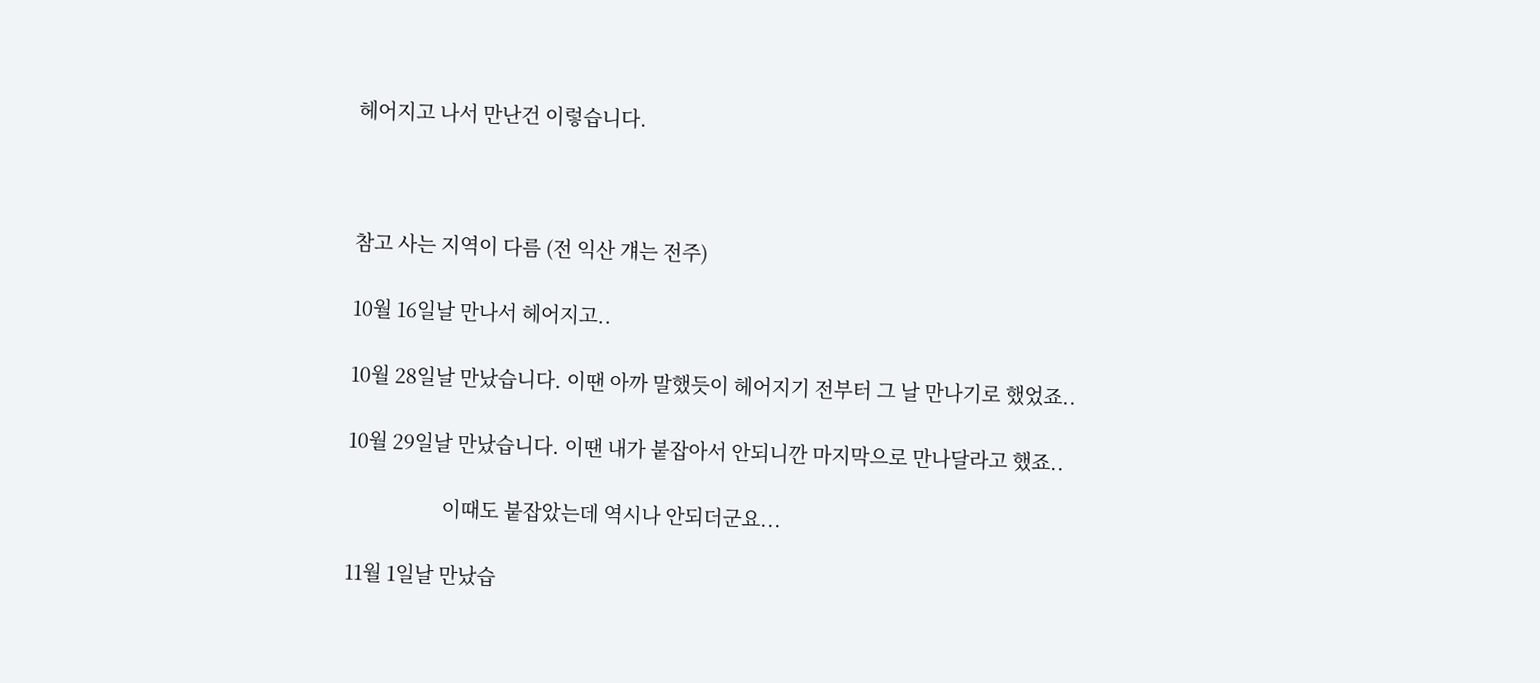헤어지고 나서 만난건 이렇습니다.



참고 사는 지역이 다름 (전 익산 걔는 전주)

10월 16일날 만나서 헤어지고..

10월 28일날 만났습니다. 이땐 아까 말했듯이 헤어지기 전부터 그 날 만나기로 했었죠..

10월 29일날 만났습니다. 이땐 내가 붙잡아서 안되니깐 마지막으로 만나달라고 했죠..

                   이때도 붙잡았는데 역시나 안되더군요...

11월 1일날 만났습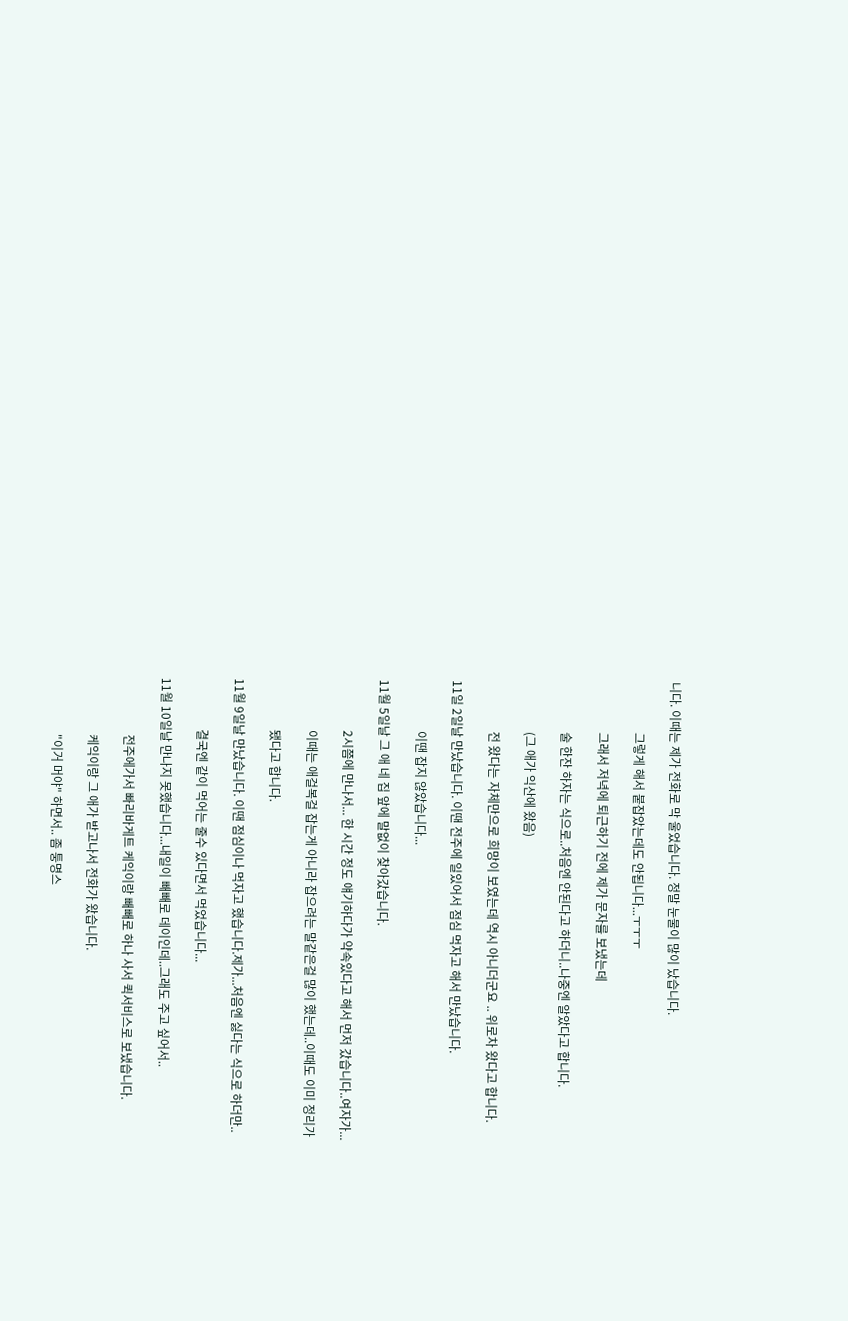니다. 이때는 제가 전화로 막 울었습니다. 정말 눈물이 많이 났습니다.

                 그렇게 해서 붙잡았는데도 안됩니다...ㅜㅜㅜ

                 그래서 저녁에 퇴근하기 전에 제가 문자를 보냈는데

                 술 한잔 하자는 식으로..처음엔 안된다고 하더니..나중엔 알았다고 합니다.

                 (그 애가 익산에 왔음)

                 전 왔다는 자체만으로 희망이 보였는데 역시 아니더군요 .. 위로차 왔다고 합니다.

11일 2일날 만났습니다. 이땐 전주에 일있어서 점심 먹자고 해서 만났습니다.

                 이땐 잡지 않았습니다...

11월 5일날 그 애 네 집 앞에 말없이 찾아갔습니다.

                 2시쯤에 만나서... 한 시간 정도 얘기하다가 약속있다고 해서 먼저 갔습니다..여자가...

                 이때는 애걸복걸 잡는게 아니라 잡으려는 말같은걸 많이 했는데..이때도 이미 정리가

                 됐다고 합니다.

11월 9일날 만났습니다. 이땐 점심이나 먹자고 했습니다.제가...처음엔 싫다는 식으로 하더만..

                 결국엔 같이 먹어는 줄수 있다면서 먹었습니다...

11월 10일날 만나지 못했습니다...내일이 빼빼로 데이인데..그래도 주고 싶어서..

                   전주에가서 빠리바게트 케익이랑 빼빼로 하나 사서 퀵서비스로 보냈습니다.

                   케익이랑 그 애가 받고나서 전화가 왔습니다.

                   "이거 머야" 하면서.. 좀 퉁명스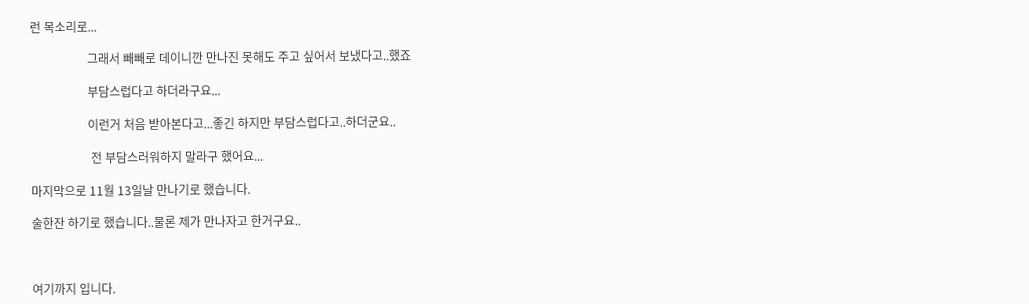런 목소리로...

                   그래서 빼빼로 데이니깐 만나진 못해도 주고 싶어서 보냈다고..했죠

                   부담스럽다고 하더라구요...

                   이런거 처음 받아본다고...좋긴 하지만 부담스럽다고..하더군요..

                    전 부담스러워하지 말라구 했어요...

마지막으로 11월 13일날 만나기로 했습니다.

술한잔 하기로 했습니다..물론 제가 만나자고 한거구요..



여기까지 입니다.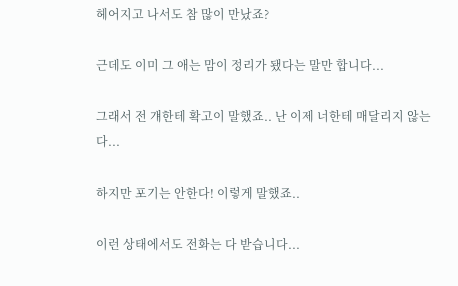헤어지고 나서도 참 많이 만났죠?

근데도 이미 그 애는 맘이 정리가 됐다는 말만 합니다...

그래서 전 걔한테 확고이 말했죠.. 난 이제 너한테 매달리지 않는다...

하지만 포기는 안한다! 이렇게 말했죠..

이런 상태에서도 전화는 다 받습니다...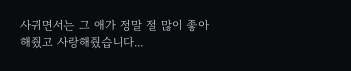사귀면서는 그 애가 정말 절 많이 좋아해줬고 사랑해줬습니다...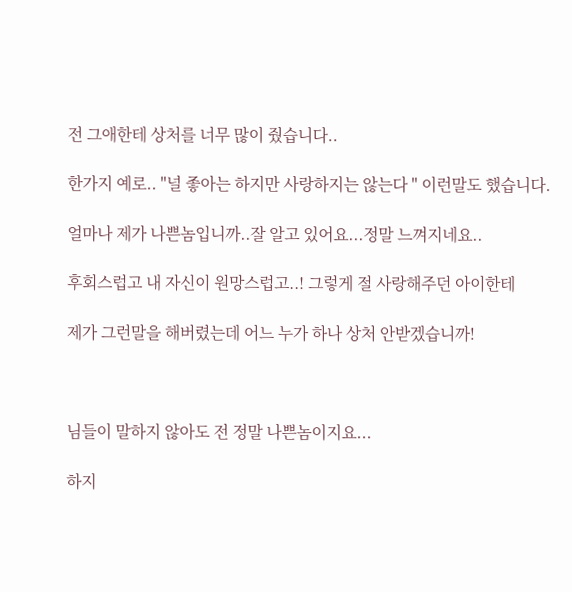전 그애한테 상처를 너무 많이 줬습니다..

한가지 예로.. "널 좋아는 하지만 사랑하지는 않는다 " 이런말도 했습니다.

얼마나 제가 나쁜놈입니까..잘 알고 있어요...정말 느껴지네요..

후회스럽고 내 자신이 원망스럽고..! 그렇게 절 사랑해주던 아이한테

제가 그런말을 해버렸는데 어느 누가 하나 상처 안받겠습니까!



님들이 말하지 않아도 전 정말 나쁜놈이지요...

하지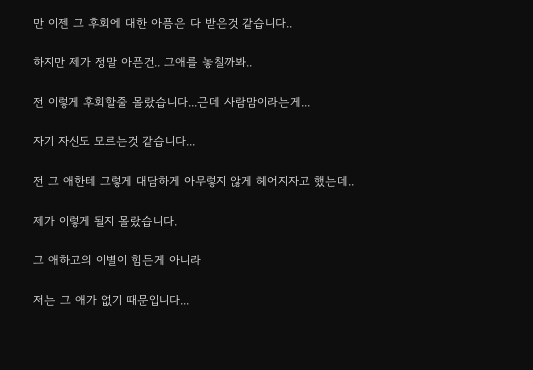만 이젠 그 후회에 대한 아픔은 다 받은것 같습니다..

하지만 제가 정말 아픈건.. 그애를 놓칠까봐..

전 이렇게 후회할줄 몰랐습니다...근데 사람맘이라는게...

자기 자신도 모르는것 같습니다...

전 그 애한테 그렇게 대담하게 아무렇지 않게 헤어지자고 했는데..

제가 이렇게 될지 몰랐습니다.

그 애하고의 이별이 힘든게 아니라

저는 그 애가 없기 때문입니다...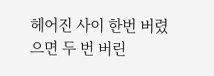헤어진 사이 한번 버렸으면 두 번 버린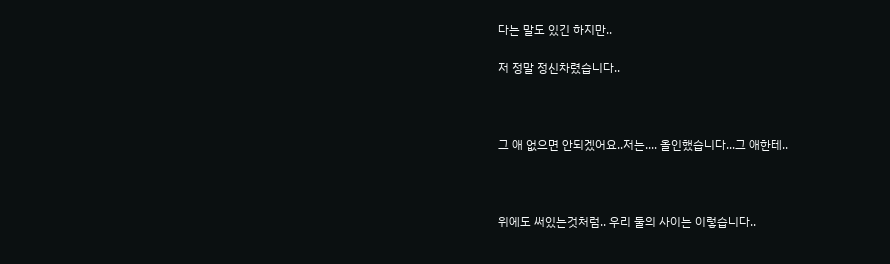다는 말도 있긴 하지만..

저 정말 정신차렸습니다..



그 애 없으면 안되겠어요..저는.... 올인했습니다...그 애한테..



위에도 써있는것처럼.. 우리 둘의 사이는 이렇습니다..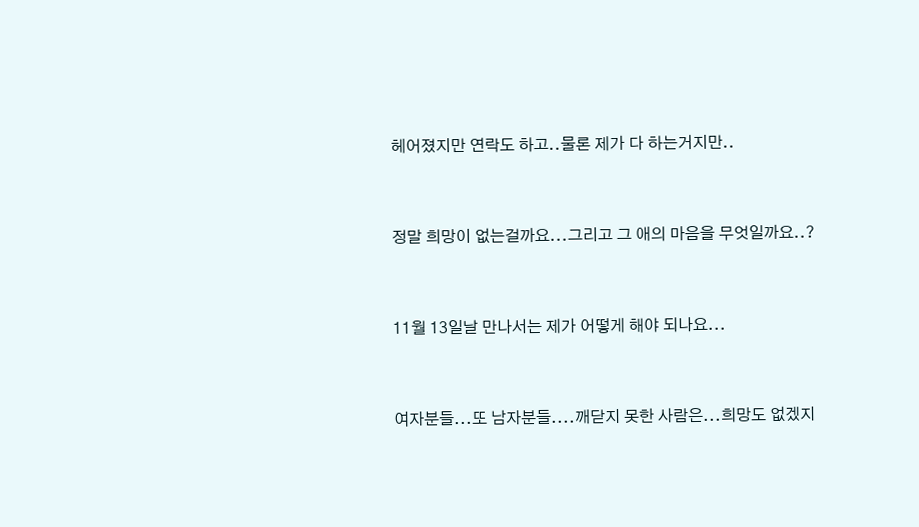헤어졌지만 연락도 하고..물론 제가 다 하는거지만..



정말 희망이 없는걸까요...그리고 그 애의 마음을 무엇일까요..?



11월 13일날 만나서는 제가 어떻게 해야 되나요...



여자분들...또 남자분들....깨닫지 못한 사람은...희망도 없겠지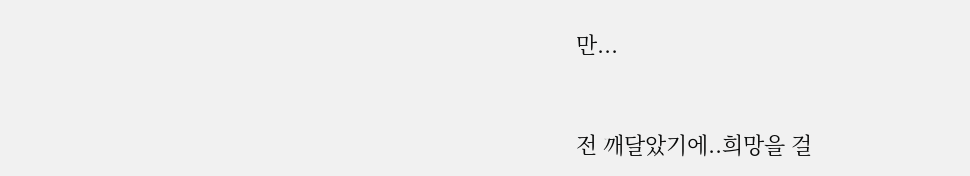만...



전 깨달았기에..희망을 걸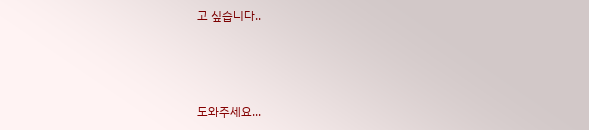고 싶습니다..



도와주세요...